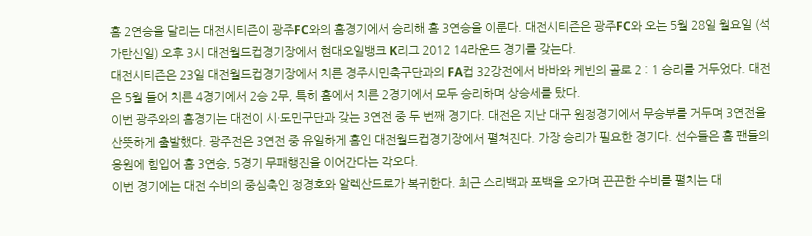홈 2연승을 달리는 대전시티즌이 광주FC와의 홈경기에서 승리해 홈 3연승을 이룬다. 대전시티즌은 광주FC와 오는 5월 28일 월요일 (석가탄신일) 오후 3시 대전월드컵경기장에서 현대오일뱅크 K리그 2012 14라운드 경기를 갖는다.
대전시티즌은 23일 대전월드컵경기장에서 치른 경주시민축구단과의 FA컵 32강전에서 바바와 케빈의 골로 2 : 1 승리를 거두었다. 대전은 5월 들어 치른 4경기에서 2승 2무, 특히 홈에서 치른 2경기에서 모두 승리하며 상승세를 탔다.
이번 광주와의 홈경기는 대전이 시·도민구단과 갖는 3연전 중 두 번째 경기다. 대전은 지난 대구 원정경기에서 무승부를 거두며 3연전을 산뜻하게 출발했다. 광주전은 3연전 중 유일하게 홈인 대전월드컵경기장에서 펼쳐진다. 가장 승리가 필요한 경기다. 선수들은 홈 팬들의 응원에 힘입어 홈 3연승, 5경기 무패행진을 이어간다는 각오다.
이번 경기에는 대전 수비의 중심축인 정경호와 알렉산드로가 복귀한다. 최근 스리백과 포백을 오가며 끈끈한 수비를 펼치는 대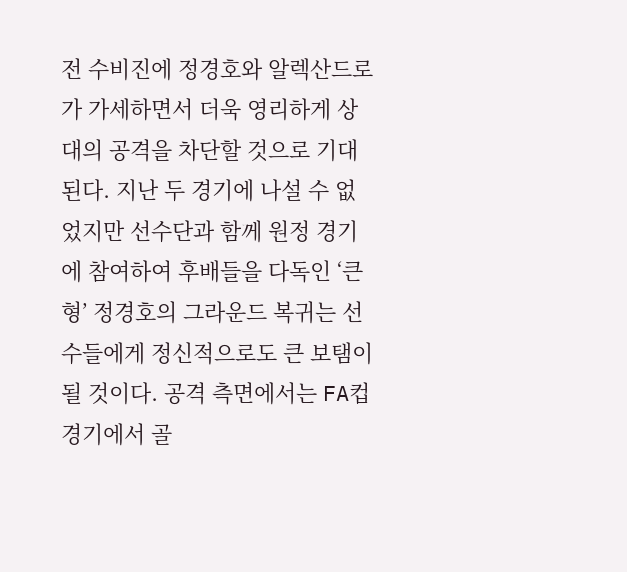전 수비진에 정경호와 알렉산드로가 가세하면서 더욱 영리하게 상대의 공격을 차단할 것으로 기대된다. 지난 두 경기에 나설 수 없었지만 선수단과 함께 원정 경기에 참여하여 후배들을 다독인 ‘큰형’ 정경호의 그라운드 복귀는 선수들에게 정신적으로도 큰 보탬이 될 것이다. 공격 측면에서는 FA컵 경기에서 골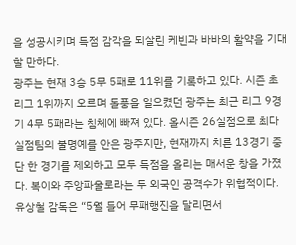을 성공시키며 득점 감각을 되살린 케빈과 바바의 활약을 기대할 만하다.
광주는 현재 3승 5무 5패로 11위를 기록하고 있다. 시즌 초 리그 1위까지 오르며 돌풍을 일으켰던 광주는 최근 리그 9경기 4무 5패라는 침체에 빠져 있다. 올시즌 26실점으로 최다실점팀의 불명예를 안은 광주지만, 현재까지 치른 13경기 중 단 한 경기를 제외하고 모두 득점을 올리는 매서운 창을 가졌다. 복이와 주앙파울로라는 두 외국인 공격수가 위협적이다.
유상철 감독은 “5월 들어 무패행진을 달리면서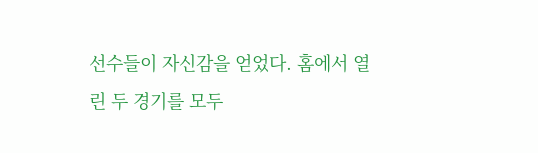선수들이 자신감을 얻었다. 홈에서 열린 두 경기를 모두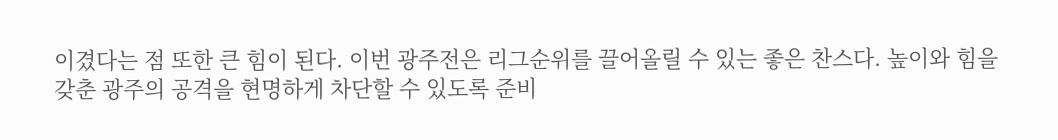이겼다는 점 또한 큰 힘이 된다. 이번 광주전은 리그순위를 끌어올릴 수 있는 좋은 찬스다. 높이와 힘을 갖춘 광주의 공격을 현명하게 차단할 수 있도록 준비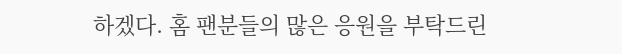하겠다. 홈 팬분들의 많은 응원을 부탁드린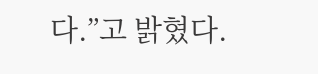다.”고 밝혔다.